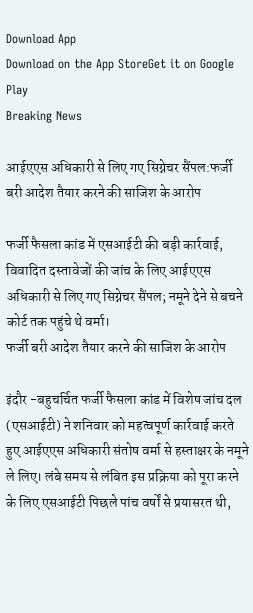Download App
Download on the App StoreGet it on Google Play
Breaking News

आईएएस अधिकारी से लिए गए सिग्नेचर सैंपल:फर्जी बरी आदेश तैयार करने की साजिश के आरोप

फर्जी फैसला कांड में एसआईटी की बड़ी कार्रवाई, विवादित दस्तावेजों की जांच के लिए आईएएस अधिकारी से लिए गए सिग्नेचर सैंपल; नमूने देने से बचने कोर्ट तक पहुंचे थे वर्मा।
फर्जी बरी आदेश तैयार करने की साजिश के आरोप

इंदौर -बहुचर्चित फर्जी फैसला कांड में विशेष जांच दल (एसआईटी) ने शनिवार को महत्वपूर्ण कार्रवाई करते हुए आईएएस अधिकारी संतोष वर्मा से हस्ताक्षर के नमूने ले लिए। लंबे समय से लंबित इस प्रक्रिया को पूरा करने के लिए एसआईटी पिछले पांच वर्षों से प्रयासरत थी,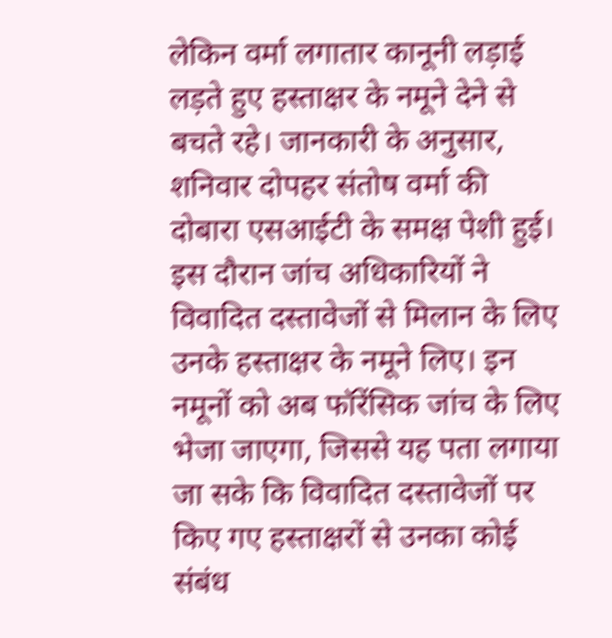लेकिन वर्मा लगातार कानूनी लड़ाई लड़ते हुए हस्ताक्षर के नमूने देने से बचते रहे। जानकारी के अनुसार, शनिवार दोपहर संतोष वर्मा की दोबारा एसआईटी के समक्ष पेशी हुई। इस दौरान जांच अधिकारियों ने विवादित दस्तावेजों से मिलान के लिए उनके हस्ताक्षर के नमूने लिए। इन नमूनों को अब फॉरेंसिक जांच के लिए भेजा जाएगा, जिससे यह पता लगाया जा सके कि विवादित दस्तावेजों पर किए गए हस्ताक्षरों से उनका कोई संबंध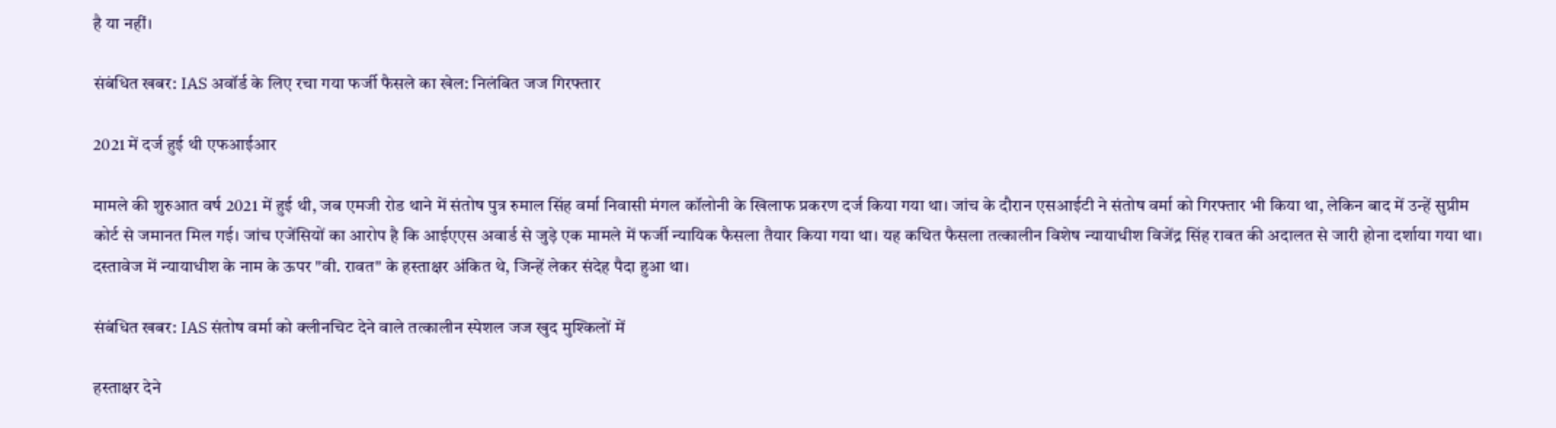है या नहीं।

संबंधित खबर: IAS अवॉर्ड के लिए रचा गया फर्जी फैसले का खेल: निलंबित जज गिरफ्तार

2021 में दर्ज हुई थी एफआईआर

मामले की शुरुआत वर्ष 2021 में हुई थी, जब एमजी रोड थाने में संतोष पुत्र रुमाल सिंह वर्मा निवासी मंगल कॉलोनी के खिलाफ प्रकरण दर्ज किया गया था। जांच के दौरान एसआईटी ने संतोष वर्मा को गिरफ्तार भी किया था, लेकिन बाद में उन्हें सुप्रीम कोर्ट से जमानत मिल गई। जांच एजेंसियों का आरोप है कि आईएएस अवार्ड से जुड़े एक मामले में फर्जी न्यायिक फैसला तैयार किया गया था। यह कथित फैसला तत्कालीन विशेष न्यायाधीश विजेंद्र सिंह रावत की अदालत से जारी होना दर्शाया गया था। दस्तावेज में न्यायाधीश के नाम के ऊपर "वी. रावत" के हस्ताक्षर अंकित थे, जिन्हें लेकर संदेह पैदा हुआ था।

संबंधित खबर: IAS संतोष वर्मा को क्लीनचिट देने वाले तत्कालीन स्पेशल जज खुद मुश्किलों में

हस्ताक्षर देने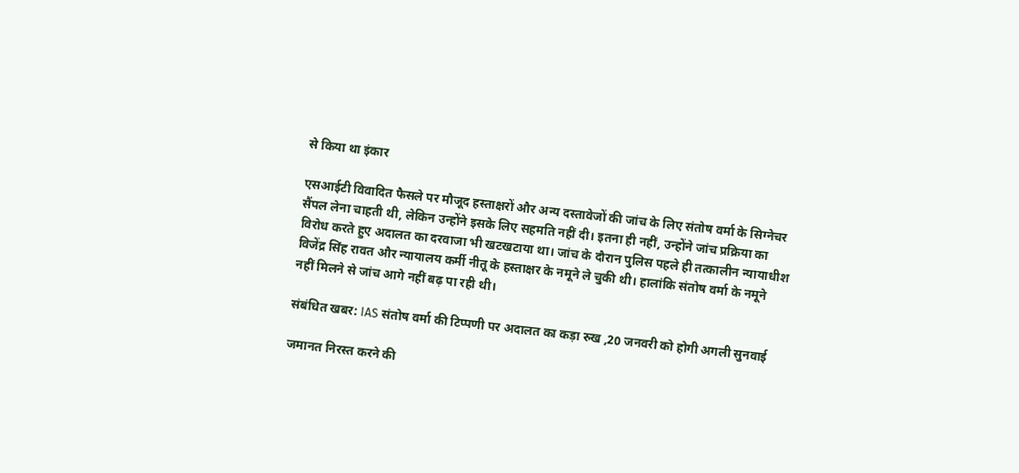से किया था इंकार

एसआईटी विवादित फैसले पर मौजूद हस्ताक्षरों और अन्य दस्तावेजों की जांच के लिए संतोष वर्मा के सिग्नेचर सैंपल लेना चाहती थी, लेकिन उन्होंने इसके लिए सहमति नहीं दी। इतना ही नहीं, उन्होंने जांच प्रक्रिया का विरोध करते हुए अदालत का दरवाजा भी खटखटाया था। जांच के दौरान पुलिस पहले ही तत्कालीन न्यायाधीश विजेंद्र सिंह रावत और न्यायालय कर्मी नीतू के हस्ताक्षर के नमूने ले चुकी थी। हालांकि संतोष वर्मा के नमूने नहीं मिलने से जांच आगे नहीं बढ़ पा रही थी।

संबंधित खबर: IAS संतोष वर्मा की टिप्पणी पर अदालत का कड़ा रुख ,20 जनवरी को होगी अगली सुनवाई

जमानत निरस्त करने की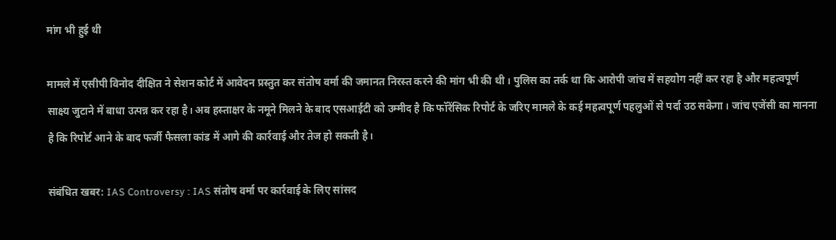मांग भी हुई थी

मामले में एसीपी विनोद दीक्षित ने सेशन कोर्ट में आवेदन प्रस्तुत कर संतोष वर्मा की जमानत निरस्त करने की मांग भी की थी। पुलिस का तर्क था कि आरोपी जांच में सहयोग नहीं कर रहा है और महत्वपूर्ण साक्ष्य जुटाने में बाधा उत्पन्न कर रहा है। अब हस्ताक्षर के नमूने मिलने के बाद एसआईटी को उम्मीद है कि फॉरेंसिक रिपोर्ट के जरिए मामले के कई महत्वपूर्ण पहलुओं से पर्दा उठ सकेगा। जांच एजेंसी का मानना है कि रिपोर्ट आने के बाद फर्जी फैसला कांड में आगे की कार्रवाई और तेज हो सकती है।

संबंधित खबर: IAS Controversy : IAS संतोष वर्मा पर कार्रवाई के लिए सांसद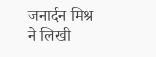जनार्दन मिश्र ने लिखी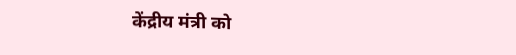केंद्रीय मंत्री को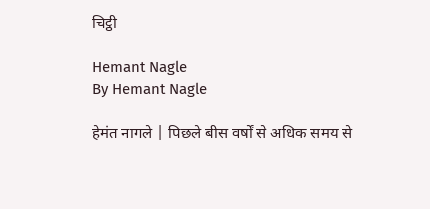चिट्ठी

Hemant Nagle
By Hemant Nagle

हेमंत नागले | पिछले बीस वर्षों से अधिक समय से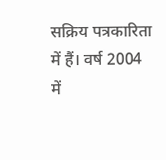सक्रिय पत्रकारिता में हैं। वर्ष 2004 में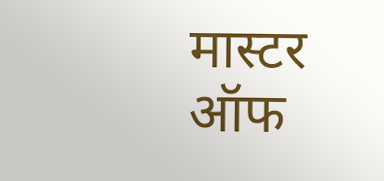मास्टर ऑफ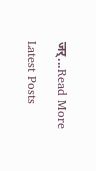जर्...Read More

Latest Posts